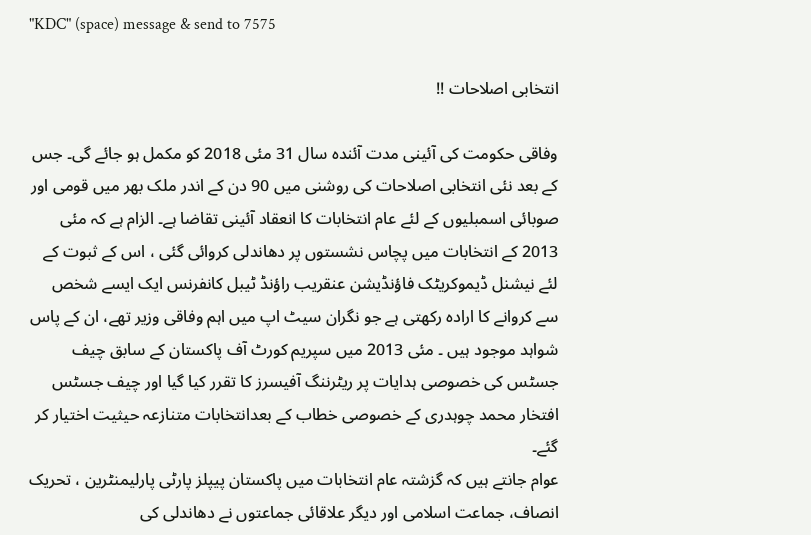"KDC" (space) message & send to 7575

انتخابی اصلاحات !!

وفاقی حکومت کی آئینی مدت آئندہ سال 31 مئی 2018 کو مکمل ہو جائے گی۔ جس کے بعد نئی انتخابی اصلاحات کی روشنی میں 90 دن کے اندر ملک بھر میں قومی اور صوبائی اسمبلیوں کے لئے عام انتخابات کا انعقاد آئینی تقاضا ہے۔ الزام ہے کہ مئی 2013 کے انتخابات میں پچاس نشستوں پر دھاندلی کروائی گئی ، اس کے ثبوت کے لئے نیشنل ڈیموکریٹک فاؤنڈیشن عنقریب راؤنڈ ٹیبل کانفرنس ایک ایسے شخص سے کروانے کا ارادہ رکھتی ہے جو نگران سیٹ اپ میں اہم وفاقی وزیر تھے، ان کے پاس شواہد موجود ہیں ۔ مئی 2013 میں سپریم کورٹ آف پاکستان کے سابق چیف جسٹس کی خصوصی ہدایات پر ریٹرننگ آفیسرز کا تقرر کیا گیا اور چیف جسٹس افتخار محمد چوہدری کے خصوصی خطاب کے بعدانتخابات متنازعہ حیثیت اختیار کر گئے۔
عوام جانتے ہیں کہ گزشتہ عام انتخابات میں پاکستان پیپلز پارٹی پارلیمنٹرین ، تحریک انصاف، جماعت اسلامی اور دیگر علاقائی جماعتوں نے دھاندلی کی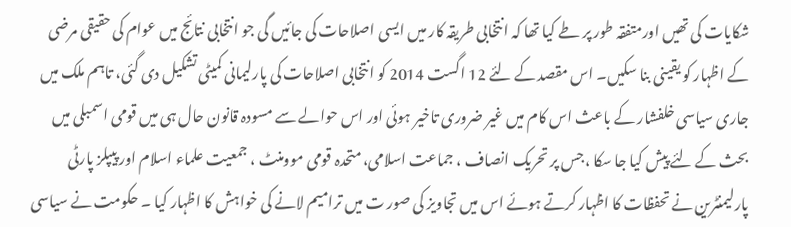شکایات کی تھیں اورمتفقہ طور پر طے کیا تھا کہ انتخابی طریقہ کار میں ایسی اصلاحات کی جائیں گی جو انتخابی نتائج میں عوام کی حقیقی مرضی کے اظہار کو یقینی بنا سکیں۔ اس مقصد کے لئے 12 اگست 2014 کو انتخابی اصلاحات کی پارلیمانی کمیٹی تشکیل دی گئی، تاہم ملک میں جاری سیاسی خلفشار کے باعث اس کام میں غیر ضروری تاخیر ہوئی اور اس حوالے سے مسودہ قانون حال ہی میں قومی اسمبلی میں بحث کے لئے پیش کیا جا سکا ،جس پر تحریک انصاف ، جماعت اسلامی، متحدہ قومی موومنٹ ، جمعیت علماء اسلام اور پیپلز پارٹی پارلیمنٹرین نے تحفظات کا اظہار کرتے ہوئے اس میں تجاویز کی صور ت میں ترامیم لانے کی خواہش کا اظہار کیا ۔ حکومت نے سیاسی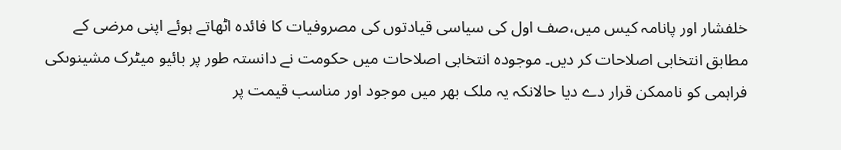خلفشار اور پانامہ کیس میں،صف اول کی سیاسی قیادتوں کی مصروفیات کا فائدہ اٹھاتے ہوئے اپنی مرضی کے مطابق انتخابی اصلاحات کر دیں۔ موجودہ انتخابی اصلاحات میں حکومت نے دانستہ طور پر بائیو میٹرک مشینوںکی فراہمی کو ناممکن قرار دے دیا حالانکہ یہ ملک بھر میں موجود اور مناسب قیمت پر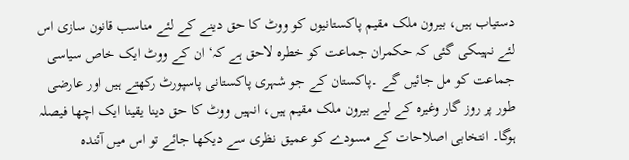دستیاب ہیں، بیرون ملک مقیم پاکستانیوں کو ووٹ کا حق دینے کے لئے مناسب قانون سازی اس لئے نہیںکی گئی کہ حکمران جماعت کو خطرہ لاحق ہے کہ‘ ان کے ووٹ ایک خاص سیاسی جماعت کو مل جائیں گے ۔پاکستان کے جو شہری پاکستانی پاسپورٹ رکھتے ہیں اور عارضی طور پر روز گار وغیرہ کے لیے بیرون ملک مقیم ہیں، انہیں ووٹ کا حق دینا یقینا ایک اچھا فیصلہ ہوگا۔ انتخابی اصلاحات کے مسودے کو عمیق نظری سے دیکھا جائے تو اس میں آئندہ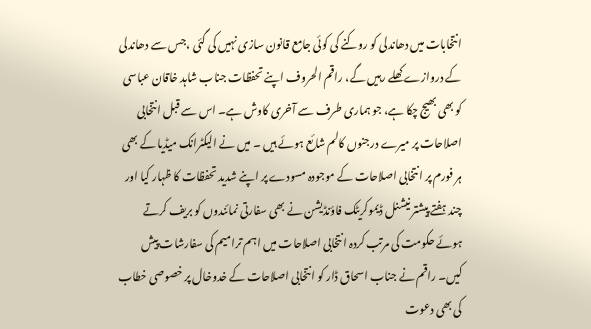انتخابات میں دھاندلی کو روکنے کی کوئی جامع قانون سازی نہیں کی گئی ،جس سے دھاندلی کے دروازے کھلے رہیں گے، راقم الحروف اپنے تحفظات جناب شاہد خاقان عباسی کو بھی بھیج چکا ہے، جو ہماری طرف سے آخری کاوش ہے۔ اس سے قبل انتخابی اصلاحات پر میرے درجنوں کالم شائع ہوئے ہیں ۔ میں نے الیکٹرانک میڈیا کے بھی ہر فورم پر انتخابی اصلاحات کے موجودہ مسودے پر اپنے شدید تحفظات کا ظہار کیا اور چند ہفتے پیشتر نیشنل ڈیموکریٹک فاؤنڈیشن نے بھی سفارتی نمائندوں کو بریف کرتے ہوئے حکومت کی مرتب کردہ انتخابی اصلاحات میں اہم ترامیم کی سفارشات پیش کیں۔ راقم نے جناب اسحاق ڈار کو انتخابی اصلاحات کے خدوخال پر خصوصی خطاب کی بھی دعوت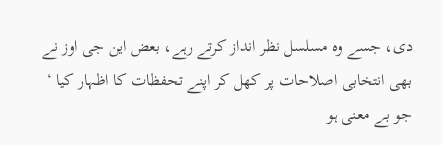دی، جسے وہ مسلسل نظر انداز کرتے رہے، بعض این جی اوز نے بھی انتخابی اصلاحات پر کھل کر اپنے تحفظات کا اظہار کیا ‘ جو بے معنی ہو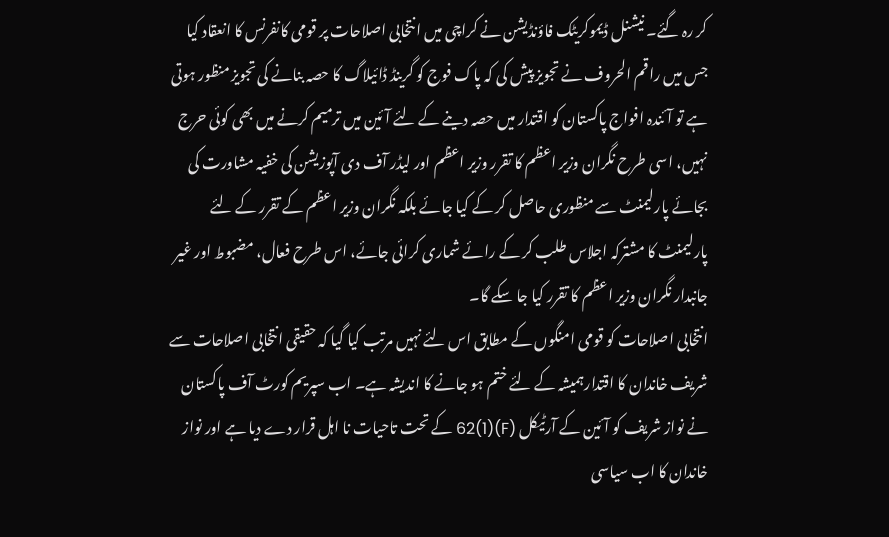کر رہ گئے۔ نیشنل ڈیموکریٹک فاؤنڈیشن نے کراچی میں انتخابی اصلاحات پر قومی کانفرنس کا انعقاد کیا جس میں راقم الحروف نے تجویز پیش کی کہ پاک فوج کو گرینڈ ڈائیلاگ کا حصہ بنانے کی تجویز منظور ہوتی ہے تو آئندہ افواج پاکستان کو اقتدار میں حصہ دینے کے لئے آئین میں ترمیم کرنے میں بھی کوئی حرج نہیں، اسی طرح نگران وزیر اعظم کا تقرر وزیر اعظم اور لیڈر آف دی آپوزیشن کی خفیہ مشاورت کی بجائے پارلیمنٹ سے منظوری حاصل کر کے کیا جائے بلکہ نگران وزیر اعظم کے تقرر کے لئے پارلیمنٹ کا مشترکہ اجلاس طلب کر کے رائے شماری کرائی جائے، اس طرح فعال، مضبوط اور غیر جانبدار نگران وزیر اعظم کا تقرر کیا جا سکے گا۔
انتخابی اصلاحات کو قومی امنگوں کے مطابق اس لئے نہیں مرتب کیا گیا کہ حقیقی انتخابی اصلاحات سے شریف خاندان کا اقتدارہمیشہ کے لئے ختم ہو جانے کا اندیشہ ہے۔ اب سپریم کورٹ آف پاکستان نے نواز شریف کو آئین کے آرٹیکل (F)(1)62 کے تحت تاحیات نا اہل قرار دے دیا ہے اور نواز خاندان کا اب سیاسی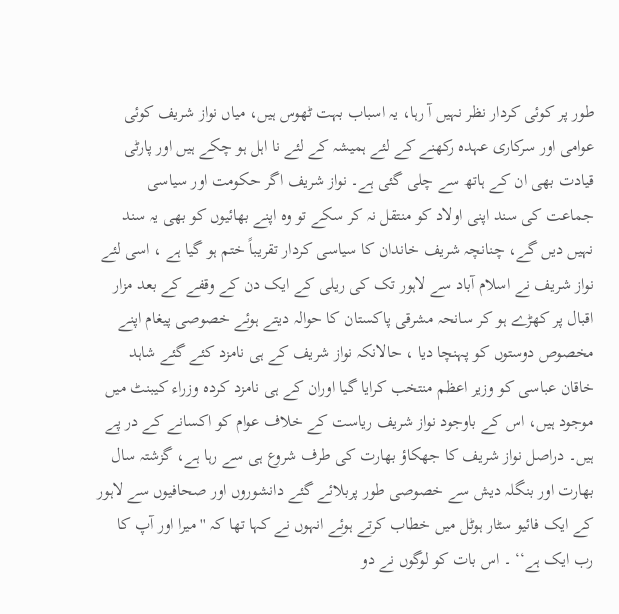طور پر کوئی کردار نظر نہیں آ رہا، یہ اسباب بہت ٹھوس ہیں، میاں نواز شریف کوئی عوامی اور سرکاری عہدہ رکھنے کے لئے ہمیشہ کے لئے نا اہل ہو چکے ہیں اور پارٹی قیادت بھی ان کے ہاتھ سے چلی گئی ہے۔ نواز شریف اگر حکومت اور سیاسی جماعت کی سند اپنی اولاد کو منتقل نہ کر سکے تو وہ اپنے بھائیوں کو بھی یہ سند نہیں دیں گے، چنانچہ شریف خاندان کا سیاسی کردار تقریباً ختم ہو گیا ہے ، اسی لئے نواز شریف نے اسلام آباد سے لاہور تک کی ریلی کے ایک دن کے وقفے کے بعد مزار اقبال پر کھڑے ہو کر سانحہ مشرقی پاکستان کا حوالہ دیتے ہوئے خصوصی پیغام اپنے مخصوص دوستوں کو پہنچا دیا ، حالانکہ نواز شریف کے ہی نامزد کئے گئے شاہد خاقان عباسی کو وزیر اعظم منتخب کرایا گیا اوران کے ہی نامزد کردہ وزراء کیبنٹ میں موجود ہیں، اس کے باوجود نواز شریف ریاست کے خلاف عوام کو اکسانے کے در پے ہیں۔ دراصل نواز شریف کا جھکاؤ بھارت کی طرف شروع ہی سے رہا ہے، گزشتہ سال بھارت اور بنگلہ دیش سے خصوصی طور پربلائے گئے دانشوروں اور صحافیوں سے لاہور کے ایک فائیو سٹار ہوٹل میں خطاب کرتے ہوئے انہوں نے کہا تھا کہ '' میرا اور آپ کا رب ایک ہے‘‘ ۔ اس بات کو لوگوں نے دو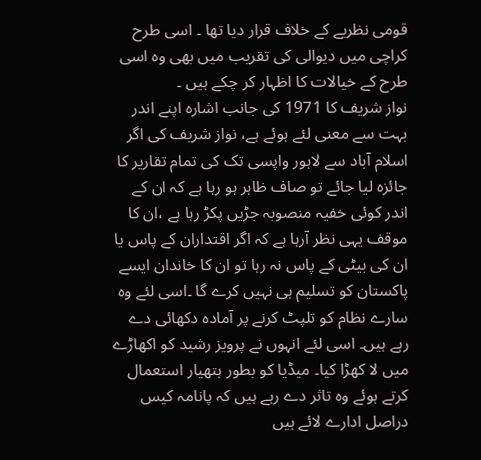قومی نظریے کے خلاف قرار دیا تھا ۔ اسی طرح کراچی میں دیوالی کی تقریب میں بھی وہ اسی طرح کے خیالات کا اظہار کر چکے ہیں ۔
نواز شریف کا 1971 کی جانب اشارہ اپنے اندر بہت سے معنی لئے ہوئے ہے، نواز شریف کی اگر اسلام آباد سے لاہور واپسی تک کی تمام تقاریر کا جائزہ لیا جائے تو صاف ظاہر ہو رہا ہے کہ ان کے اندر کوئی خفیہ منصوبہ جڑیں پکڑ رہا ہے ،ان کا موقف یہی نظر آرہا ہے کہ اگر اقتداران کے پاس یا ان کی بیٹی کے پاس نہ رہا تو ان کا خاندان ایسے پاکستان کو تسلیم ہی نہیں کرے گا ۔اسی لئے وہ سارے نظام کو تلپٹ کرنے پر آمادہ دکھائی دے رہے ہیں۔ اسی لئے انہوں نے پرویز رشید کو اکھاڑے میں لا کھڑا کیا۔ میڈیا کو بطور ہتھیار استعمال کرتے ہوئے وہ تاثر دے رہے ہیں کہ پانامہ کیس دراصل ادارے لائے ہیں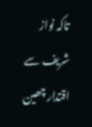تاکہ نواز شریف سے اقتدار چھین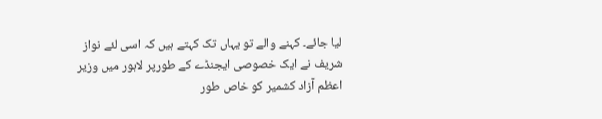لیا جائے۔ کہنے والے تو یہاں تک کہتے ہیں کہ اسی لئے نواز شریف نے ایک خصوصی ایجنڈے کے طورپر لاہور میں وزیر اعظم آزاد کشمیر کو خاص طور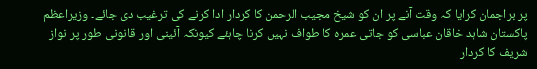پر براجمان کرایا کہ وقت آنے پر ان کو شیخ مجیب الرحمن کا کردار ادا کرنے کی ترغیب دی جائے۔ وزیراعظم پاکستان شاہد خاقان عباسی کو جاتی عمرہ کا طواف نہیں کرنا چاہئے کیونکہ آئینی اور قانونی طور پر نواز شریف کا کردار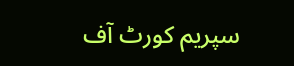سپریم کورٹ آف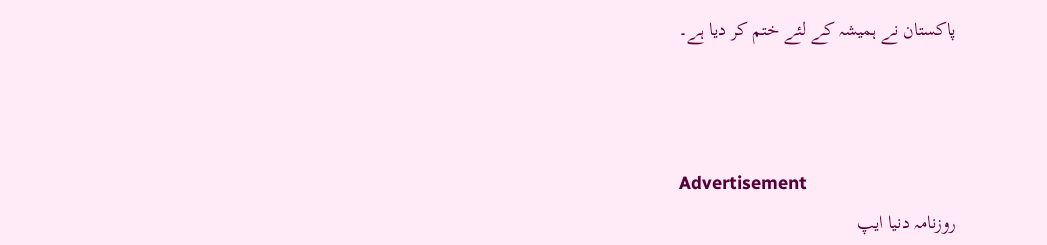پاکستان نے ہمیشہ کے لئے ختم کر دیا ہے۔



Advertisement
روزنامہ دنیا ایپ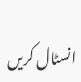انسٹال کریں